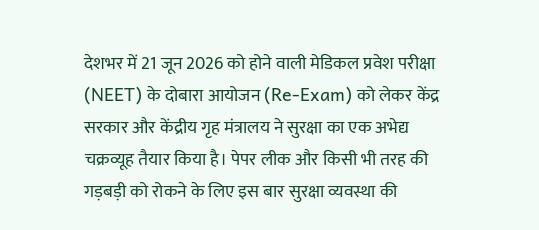देशभर में 21 जून 2026 को होने वाली मेडिकल प्रवेश परीक्षा (NEET) के दोबारा आयोजन (Re-Exam) को लेकर केंद्र सरकार और केंद्रीय गृह मंत्रालय ने सुरक्षा का एक अभेद्य चक्रव्यूह तैयार किया है। पेपर लीक और किसी भी तरह की गड़बड़ी को रोकने के लिए इस बार सुरक्षा व्यवस्था की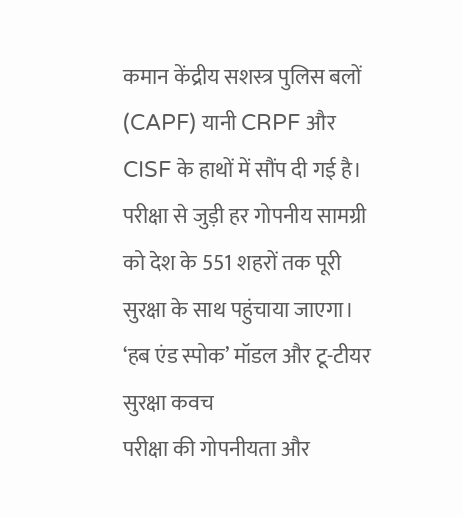कमान केंद्रीय सशस्त्र पुलिस बलों (CAPF) यानी CRPF और CISF के हाथों में सौंप दी गई है। परीक्षा से जुड़ी हर गोपनीय सामग्री को देश के 551 शहरों तक पूरी सुरक्षा के साथ पहुंचाया जाएगा।
‘हब एंड स्पोक’ मॉडल और टू-टीयर सुरक्षा कवच
परीक्षा की गोपनीयता और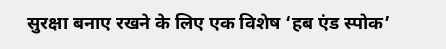सुरक्षा बनाए रखने के लिए एक विशेष ‘हब एंड स्पोक’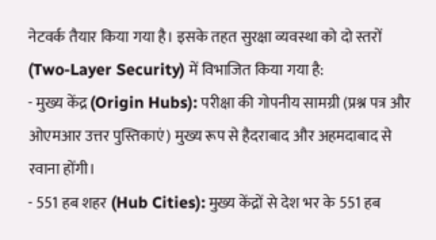नेटवर्क तैयार किया गया है। इसके तहत सुरक्षा व्यवस्था को दो स्तरों (Two-Layer Security) में विभाजित किया गया है:
- मुख्य केंद्र (Origin Hubs): परीक्षा की गोपनीय सामग्री (प्रश्न पत्र और ओएमआर उत्तर पुस्तिकाएं) मुख्य रूप से हैदराबाद और अहमदाबाद से रवाना होंगी।
- 551 हब शहर (Hub Cities): मुख्य केंद्रों से देश भर के 551 हब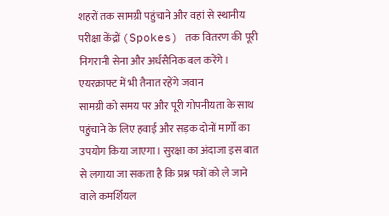शहरों तक सामग्री पहुंचाने और वहां से स्थानीय परीक्षा केंद्रों (Spokes) तक वितरण की पूरी निगरानी सेना और अर्धसैनिक बल करेंगे।
एयरक्राफ्ट में भी तैनात रहेंगे जवान
सामग्री को समय पर और पूरी गोपनीयता के साथ पहुंचाने के लिए हवाई और सड़क दोनों मार्गों का उपयोग किया जाएगा। सुरक्षा का अंदाजा इस बात से लगाया जा सकता है कि प्रश्न पत्रों को ले जाने वाले कमर्शियल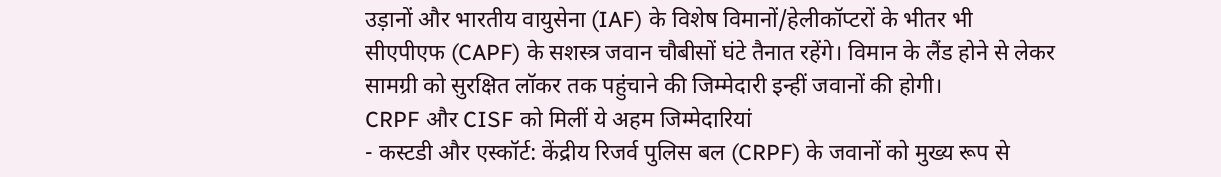उड़ानों और भारतीय वायुसेना (IAF) के विशेष विमानों/हेलीकॉप्टरों के भीतर भी सीएपीएफ (CAPF) के सशस्त्र जवान चौबीसों घंटे तैनात रहेंगे। विमान के लैंड होने से लेकर सामग्री को सुरक्षित लॉकर तक पहुंचाने की जिम्मेदारी इन्हीं जवानों की होगी।
CRPF और CISF को मिलीं ये अहम जिम्मेदारियां
- कस्टडी और एस्कॉर्ट: केंद्रीय रिजर्व पुलिस बल (CRPF) के जवानों को मुख्य रूप से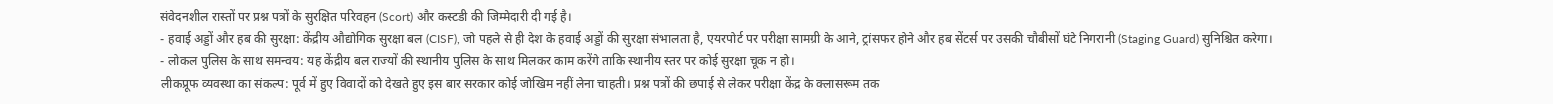संवेदनशील रास्तों पर प्रश्न पत्रों के सुरक्षित परिवहन (Scort) और कस्टडी की जिम्मेदारी दी गई है।
- हवाई अड्डों और हब की सुरक्षा: केंद्रीय औद्योगिक सुरक्षा बल (CISF), जो पहले से ही देश के हवाई अड्डों की सुरक्षा संभालता है, एयरपोर्ट पर परीक्षा सामग्री के आने, ट्रांसफर होने और हब सेंटर्स पर उसकी चौबीसों घंटे निगरानी (Staging Guard) सुनिश्चित करेगा।
- लोकल पुलिस के साथ समन्वय: यह केंद्रीय बल राज्यों की स्थानीय पुलिस के साथ मिलकर काम करेंगे ताकि स्थानीय स्तर पर कोई सुरक्षा चूक न हो।
लीकप्रूफ व्यवस्था का संकल्प: पूर्व में हुए विवादों को देखते हुए इस बार सरकार कोई जोखिम नहीं लेना चाहती। प्रश्न पत्रों की छपाई से लेकर परीक्षा केंद्र के क्लासरूम तक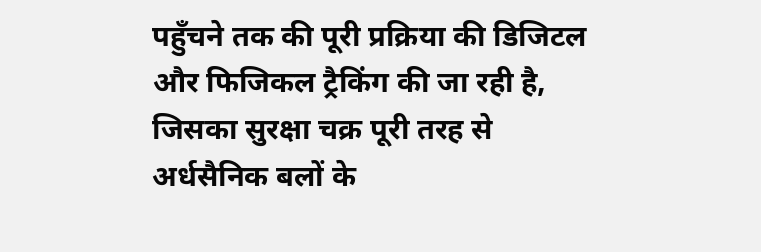पहुँचने तक की पूरी प्रक्रिया की डिजिटल और फिजिकल ट्रैकिंग की जा रही है, जिसका सुरक्षा चक्र पूरी तरह से अर्धसैनिक बलों के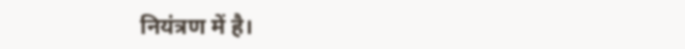नियंत्रण में है।